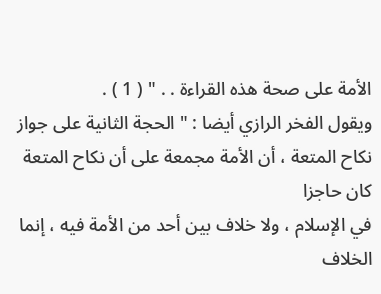الأمة على صحة هذه القراءة . . " ( 1 ) .
ويقول الفخر الرازي أيضا : " الحجة الثانية على جواز
نكاح المتعة ، أن الأمة مجمعة على أن نكاح المتعة كان حاجزا
في الإسلام ، ولا خلاف بين أحد من الأمة فيه ، إنما
الخلاف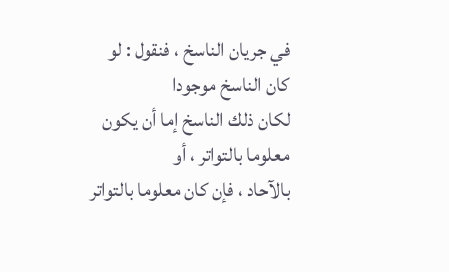في جريان الناسخ ، فنقول : لو كان الناسخ موجودا
لكان ذلك الناسخ إما أن يكون معلوما بالتواتر ، أو
بالآحاد ، فإن كان معلوما بالتواتر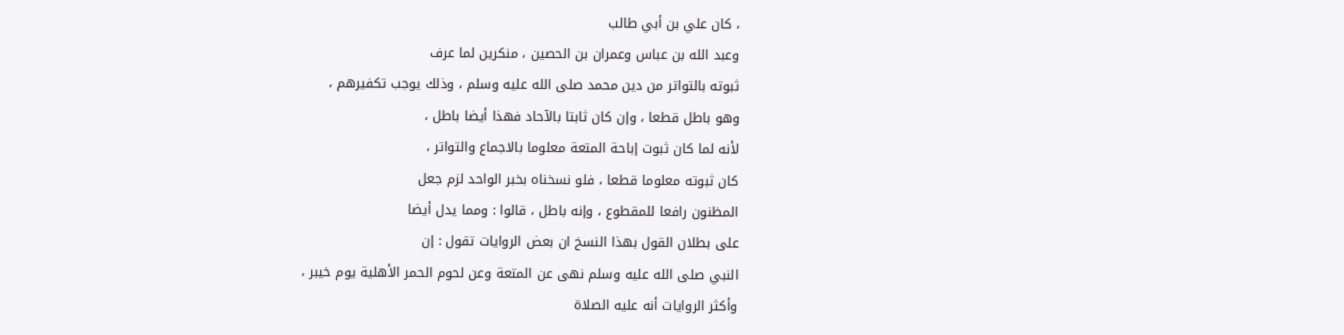، كان علي بن أبي طالب
وعبد الله بن عباس وعمران بن الحصين ، منكرين لما عرف
ثبوته بالتواتر من دين محمد صلى الله عليه وسلم ، وذلك يوجب تكفيرهم ،
وهو باطل قطعا ، وإن كان ثابتا بالآحاد فهذا أيضا باطل ،
لأنه لما كان ثبوت إباحة المتعة معلوما بالاجماع والتواتر ،
كان ثبوته معلوما قطعا ، فلو نسخناه بخبر الواحد لزم جعل
المظنون رافعا للمقطوع ، وإنه باطل ، قالوا : ومما يدل أيضا
على بطلان القول بهذا النسخ ان بعض الروايات تقول : إن
النبي صلى الله عليه وسلم نهى عن المتعة وعن لحوم الحمر الأهلية يوم خيبر ،
وأكثر الروايات أنه عليه الصلاة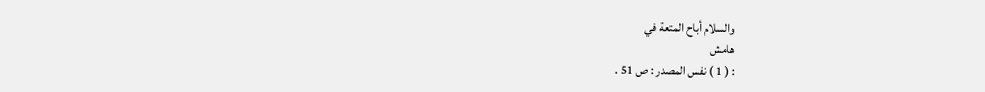والسلام أباح المتعة في
هامش
: ( 1 ) نفس المصدر : ص 51 .